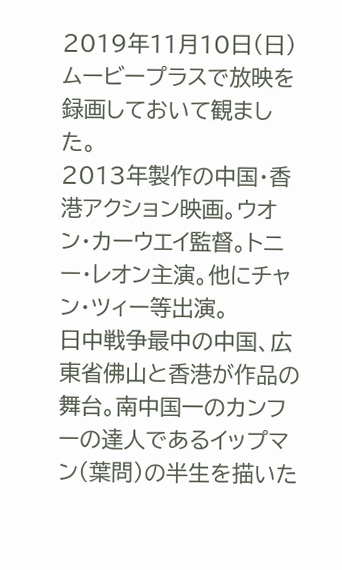2019年11月10日(日)
ムービープラスで放映を録画しておいて観ました。
2013年製作の中国・香港アクション映画。ウオン・カーウエイ監督。トニー・レオン主演。他にチャン・ツィー等出演。
日中戦争最中の中国、広東省佛山と香港が作品の舞台。南中国一のカンフーの達人であるイップマン(葉問)の半生を描いた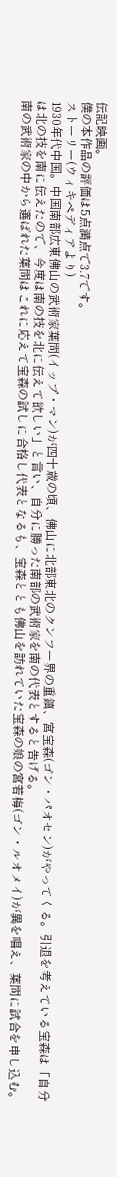伝記映画。
僕の本作品の評価は5点満点で3.7です。
ストーリー(ウィキペディアより)
1930年代中国。中国南部広東佛山の武術家葉問(イップ・マン)が四十歳の頃、佛山に北部東北のクンフー界の重鎮、宮宝森(ゴン・パオセン)がやってくる。引退を考えている宝森は「自分は北の技を南に伝えたので、今度は南の技を北に伝えて欲しい」と言い、自分に勝った南部の武術家を南の代表とすると告げる。
南の武術家の中から選ばれた葉問はこれに応えて宝森の試しに合格し代表となるも、宝森ととも佛山を訪れていた宝森の娘の宮若梅(ゴン・ルオメイ)が異を唱え、葉問に試合を申し込む。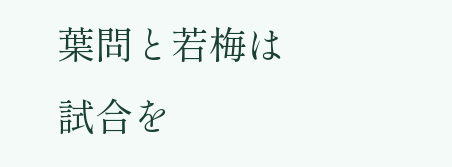葉問と若梅は試合を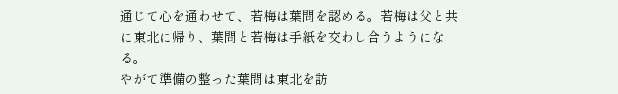通じて心を通わせて、若梅は葉問を認める。若梅は父と共に東北に帰り、葉問と若梅は手紙を交わし合うようになる。
やがて準備の整った葉問は東北を訪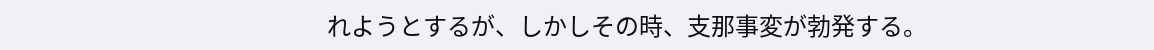れようとするが、しかしその時、支那事変が勃発する。